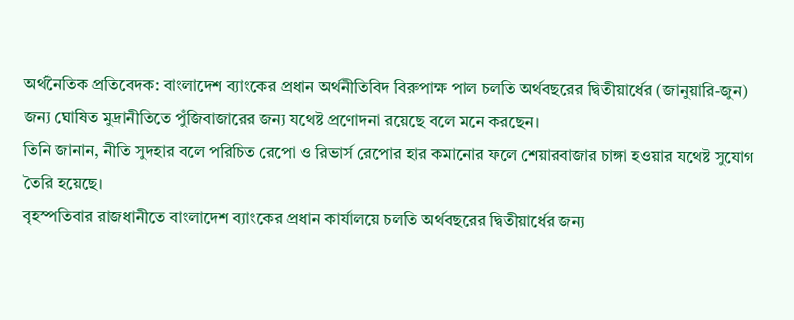অর্থনৈতিক প্রতিবেদক: বাংলাদেশ ব্যাংকের প্রধান অর্থনীতিবিদ বিরুপাক্ষ পাল চলতি অর্থবছরের দ্বিতীয়ার্ধের (জানুয়ারি-জুন) জন্য ঘোষিত মুদ্রানীতিতে পুঁজিবাজারের জন্য যথেষ্ট প্রণোদনা রয়েছে বলে মনে করছেন।
তিনি জানান, নীতি সুদহার বলে পরিচিত রেপো ও রিভার্স রেপোর হার কমানোর ফলে শেয়ারবাজার চাঙ্গা হওয়ার যথেষ্ট সুযোগ তৈরি হয়েছে।
বৃহস্পতিবার রাজধানীতে বাংলাদেশ ব্যাংকের প্রধান কার্যালয়ে চলতি অর্থবছরের দ্বিতীয়ার্ধের জন্য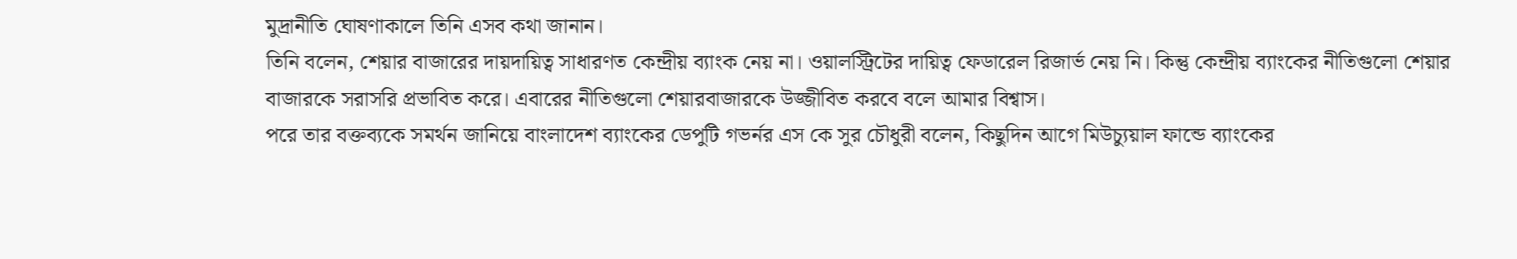মুদ্রানীতি ঘোষণাকালে তিনি এসব কথা জানান।
তিনি বলেন, শেয়ার বাজারের দায়দায়িত্ব সাধারণত কেন্দ্রীয় ব্যাংক নেয় না। ওয়ালস্ট্রিটের দায়িত্ব ফেডারেল রিজার্ভ নেয় নি। কিন্তু কেন্দ্রীয় ব্যাংকের নীতিগুলো শেয়ার বাজারকে সরাসরি প্রভাবিত করে। এবারের নীতিগুলো শেয়ারবাজারকে উজ্জীবিত করবে বলে আমার বিশ্বাস।
পরে তার বক্তব্যকে সমর্থন জানিয়ে বাংলাদেশ ব্যাংকের ডেপুটি গভর্নর এস কে সুর চৌধুরী বলেন, কিছুদিন আগে মিউচ্যুয়াল ফান্ডে ব্যাংকের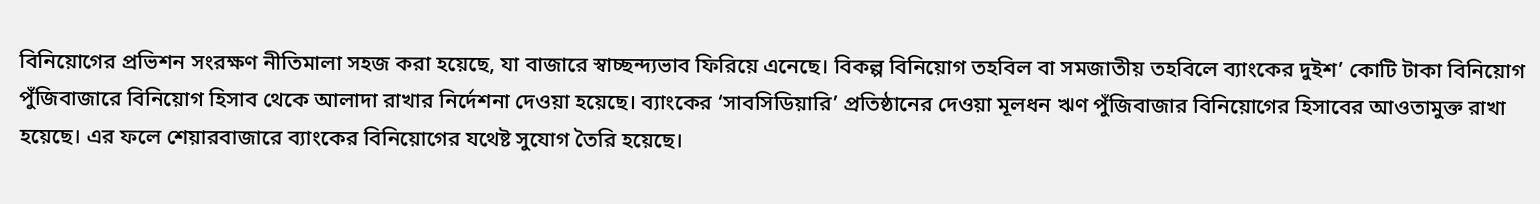বিনিয়োগের প্রভিশন সংরক্ষণ নীতিমালা সহজ করা হয়েছে, যা বাজারে স্বাচ্ছন্দ্যভাব ফিরিয়ে এনেছে। বিকল্প বিনিয়োগ তহবিল বা সমজাতীয় তহবিলে ব্যাংকের দুইশ’ কোটি টাকা বিনিয়োগ পুঁজিবাজারে বিনিয়োগ হিসাব থেকে আলাদা রাখার নির্দেশনা দেওয়া হয়েছে। ব্যাংকের ‘সাবসিডিয়ারি’ প্রতিষ্ঠানের দেওয়া মূলধন ঋণ পুঁজিবাজার বিনিয়োগের হিসাবের আওতামুক্ত রাখা হয়েছে। এর ফলে শেয়ারবাজারে ব্যাংকের বিনিয়োগের যথেষ্ট সুযোগ তৈরি হয়েছে।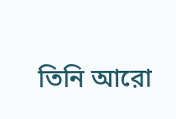তিনি আরো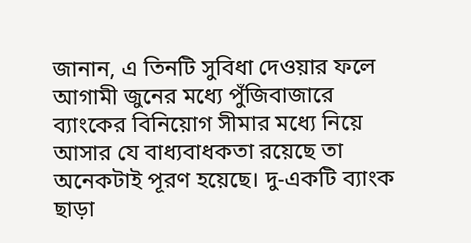জানান, এ তিনটি সুবিধা দেওয়ার ফলে আগামী জুনের মধ্যে পুঁজিবাজারে ব্যাংকের বিনিয়োগ সীমার মধ্যে নিয়ে আসার যে বাধ্যবাধকতা রয়েছে তা অনেকটাই পূরণ হয়েছে। দু-একটি ব্যাংক ছাড়া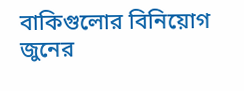বাকিগুলোর বিনিয়োগ জুনের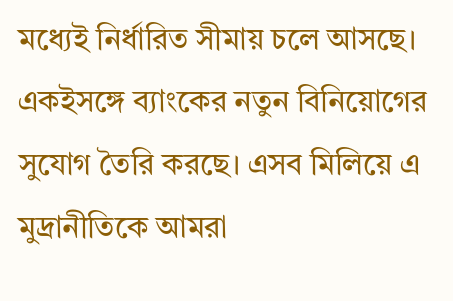মধ্যেই নির্ধারিত সীমায় চলে আসছে। একইসঙ্গে ব্যাংকের নতুন বিনিয়োগের সুযোগ তৈরি করছে। এসব মিলিয়ে এ মুদ্রানীতিকে আমরা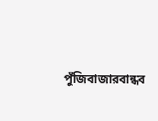পুঁজিবাজারবান্ধব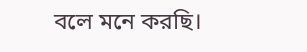বলে মনে করছি।